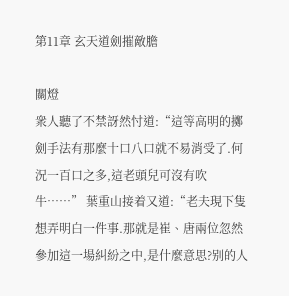第11章 玄天道劍摧敵膽

關燈
衆人聽了不禁訝然忖道:“這等高明的擲劍手法有那麼十口八口就不易消受了.何況一百口之多,這老頭兒可沒有吹牛……” 葉重山接着又道:“老夫現下隻想弄明白一件事.那就是崔、唐兩位忽然參加這一場糾紛之中,是什麼意思?别的人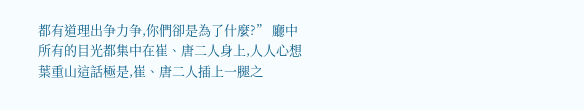都有道理出争力争,你們卻是為了什麼?” 廳中所有的目光都集中在崔、唐二人身上,人人心想葉重山這話極是,崔、唐二人插上一腿之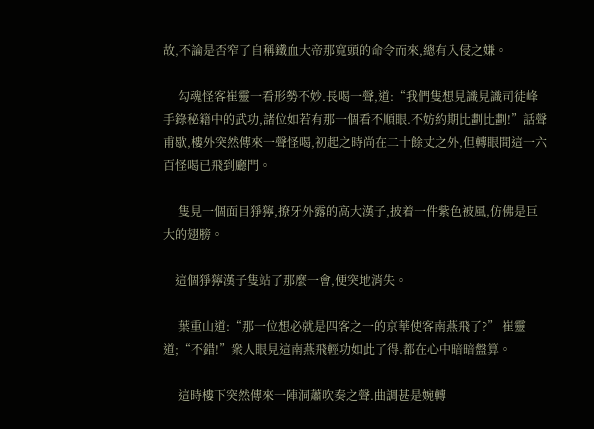故,不論是否窄了自稱鐵血大帝那寬頭的命令而來,總有入侵之嫌。

     勾魂怪客崔靈一看形勢不妙.長喝一聲,道:“我們隻想見識見識司徒峰手錄秘籍中的武功,諸位如若有那一個看不順眼.不妨約期比劃比劃!”話聲甫歇,樓外突然傳來一聲怪喝,初起之時尚在二十餘丈之外,但轉眼間這一六百怪喝已飛到廳門。

     隻見一個面目猙獰,撩牙外露的高大漢子,披着一件紫色被風,仿佛是巨大的翅膀。

    這個猙獰漢子隻站了那麼一會,便突地消失。

     葉重山道:“那一位想必就是四客之一的京華使客南燕飛了?” 崔靈道;“不錯!”衆人眼見這南燕飛輕功如此了得.都在心中暗暗盤算。

     這時樓下突然傳來一陣洞蕭吹奏之聲.曲調甚是婉轉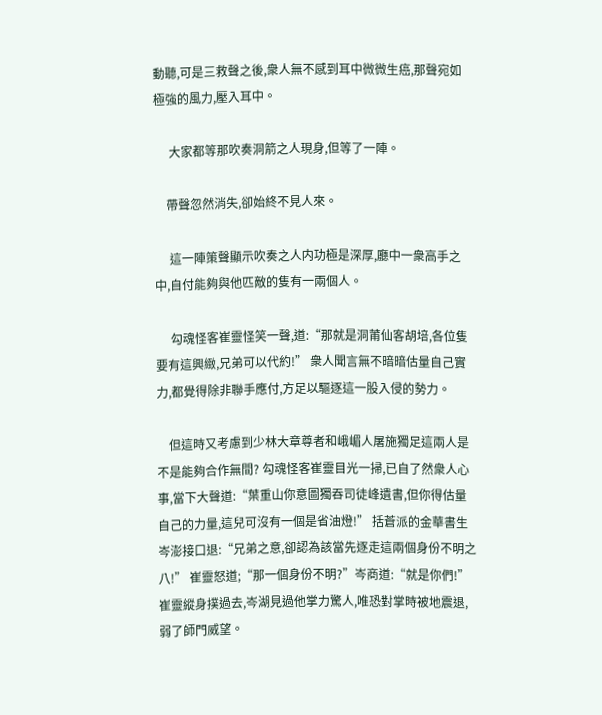動聽,可是三救聲之後,衆人無不感到耳中微微生癌,那聲宛如極強的風力,壓入耳中。

     大家都等那吹奏洞箭之人現身,但等了一陣。

    帶聲忽然消失,卻始終不見人來。

     這一陣策聲顯示吹奏之人内功極是深厚,廳中一衆高手之中,自付能夠與他匹敵的隻有一兩個人。

     勾魂怪客崔靈怪笑一聲,道:“那就是洞莆仙客胡培,各位隻要有這興緻,兄弟可以代約!” 衆人聞言無不暗暗估量自己實力,都覺得除非聯手應付,方足以驅逐這一股入侵的勢力。

    但這時又考慮到少林大章尊者和峨嵋人屠施獨足這兩人是不是能夠合作無間? 勾魂怪客崔靈目光一掃,已自了然衆人心事,當下大聲道:“葉重山你意圖獨吞司徒峰遺書,但你得估量自己的力量,這兒可沒有一個是省油燈!” 括蒼派的金華書生岑澎接口退:“兄弟之意,卻認為該當先逐走這兩個身份不明之八!” 崔靈怒道;“那一個身份不明?”岑商道:“就是你們!”崔靈縱身撲過去,岑湖見過他掌力驚人,唯恐對掌時被地震退,弱了師門威望。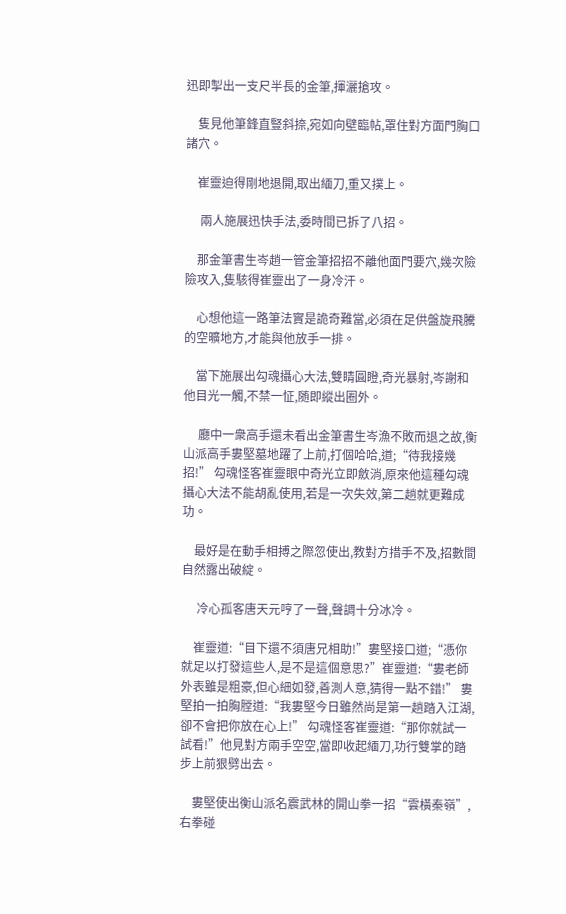迅即掣出一支尺半長的金筆,揮灑搶攻。

    隻見他筆鋒直豎斜捺,宛如向壁臨帖,罩住對方面門胸口諸穴。

    崔靈迫得剛地退開,取出緬刀,重又撲上。

     兩人施展迅快手法,委時間已拆了八招。

    那金筆書生岑趙一管金筆招招不離他面門要穴,幾次險險攻入,隻駭得崔靈出了一身冷汗。

    心想他這一路筆法實是詭奇難當,必須在足供盤旋飛騰的空曠地方,才能與他放手一排。

    當下施展出勾魂攝心大法,雙睛圓瞪,奇光暴射,岑謝和他目光一觸,不禁一怔,随即縱出圈外。

     廳中一衆高手還未看出金筆書生岑漁不敗而退之故,衡山派高手婁堅墓地躍了上前,打個哈哈,道;“待我接幾招!” 勾魂怪客崔靈眼中奇光立即斂消,原來他這種勾魂攝心大法不能胡亂使用,若是一次失效,第二趟就更難成功。

    最好是在動手相搏之際忽使出,教對方措手不及,招數間自然露出破綻。

     冷心孤客唐天元哼了一聲,聲調十分冰冷。

    崔靈道:“目下還不須唐兄相助!”婁堅接口道;“憑你就足以打發這些人,是不是這個意思?”崔靈道:“婁老師外表雖是粗豪,但心細如發,善測人意,猜得一點不錯!” 婁堅拍一拍胸膛道:“我婁堅今日雖然尚是第一趟踏入江湖,卻不會把你放在心上!” 勾魂怪客崔靈道:“那你就試一試看!”他見對方兩手空空,當即收起緬刀,功行雙掌的踏步上前狠劈出去。

    婁堅使出衡山派名震武林的開山拳一招“雲橫秦嶺”,右拳碰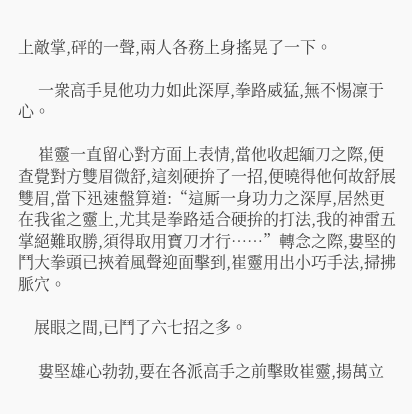上敵掌,砰的一聲,兩人各務上身搖晃了一下。

     一衆高手見他功力如此深厚,拳路威猛,無不惕凜于心。

     崔靈一直留心對方面上表情,當他收起緬刀之際,便查覺對方雙眉微舒,這刻硬拚了一招,便曉得他何故舒展雙眉,當下迅速盤算道:“這厮一身功力之深厚,居然更在我雀之靈上,尤其是拳路适合硬拚的打法,我的神雷五掌絕難取勝,須得取用寶刀才行……”轉念之際,婁堅的鬥大拳頭已挾着風聲迎面擊到,崔靈用出小巧手法,掃拂脈穴。

    展眼之間,已鬥了六七招之多。

     婁堅雄心勃勃,要在各派高手之前擊敗崔靈,揚萬立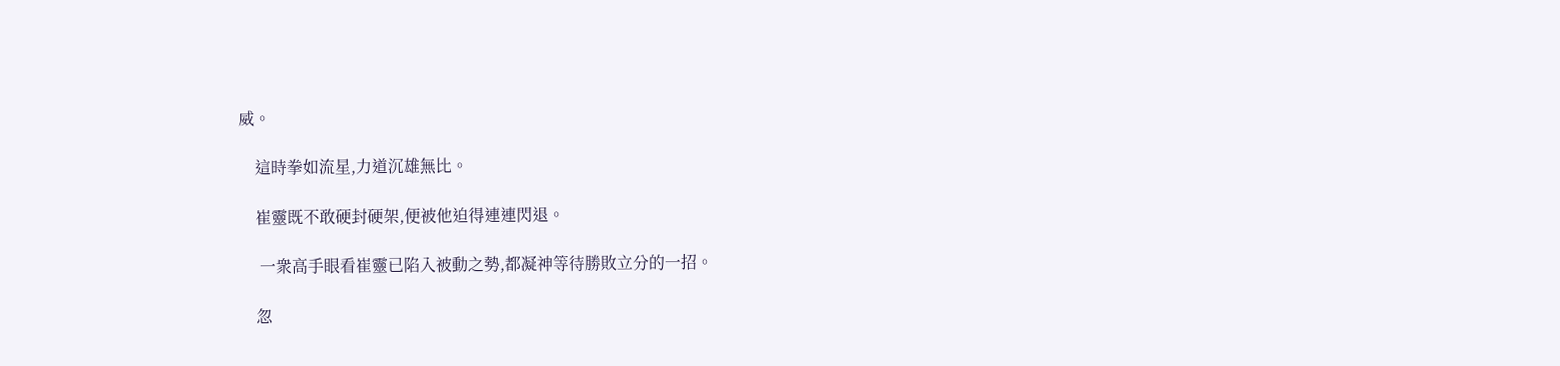威。

    這時拳如流星,力道沉雄無比。

    崔靈既不敢硬封硬架,便被他迫得連連閃退。

     一衆高手眼看崔靈已陷入被動之勢,都凝神等待勝敗立分的一招。

    忽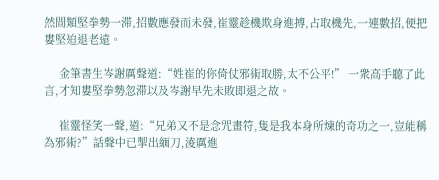然間類堅拳勢一滞,招數應發而未發,崔靈趁機欺身進搏,占取機先,一連數招,便把婁堅迫退老遠。

     金筆書生岑謝厲聲道:“姓崔的你倚仗邪術取勝,太不公平!” 一衆高手聽了此言,才知婁堅拳勢忽滞以及岑謝早先未敗即退之故。

     崔靈怪笑一聲,道:“兄弟又不是念咒畫符,隻是我本身所煉的奇功之一,豈能稱為邪術?”話聲中已掣出緬刀,淩厲進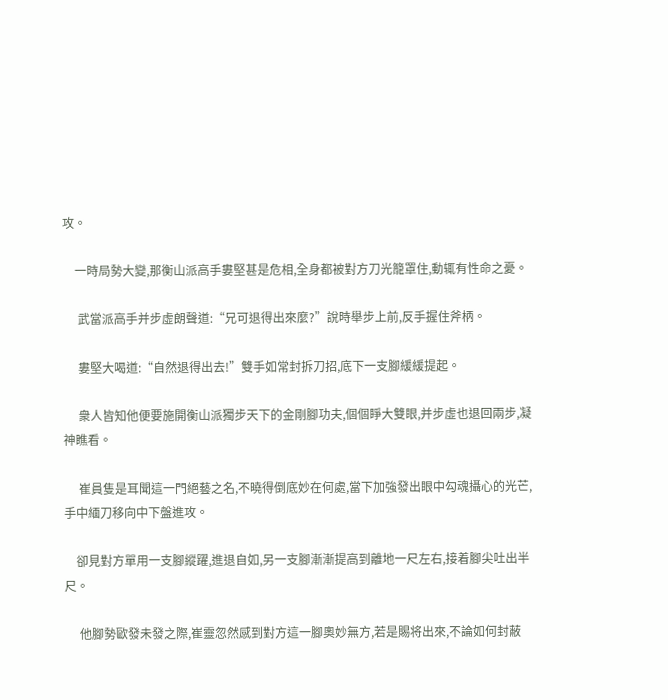攻。

    一時局勢大變,那衡山派高手婁堅甚是危相,全身都被對方刀光籠罩住,動辄有性命之憂。

     武當派高手并步虛朗聲道:“兄可退得出來麼?”說時舉步上前,反手握住斧柄。

     婁堅大喝道:“自然退得出去!”雙手如常封拆刀招,底下一支腳緩緩提起。

     衆人皆知他便要施開衡山派獨步天下的金剛腳功夫,個個睜大雙眼,并步虛也退回兩步,凝神瞧看。

     崔員隻是耳聞這一門絕藝之名,不曉得倒底妙在何處,當下加強發出眼中勾魂攝心的光芒,手中緬刀移向中下盤進攻。

    卻見對方單用一支腳縱躍,進退自如,另一支腳漸漸提高到離地一尺左右,接着腳尖吐出半尺。

     他腳勢歐發未發之際,崔靈忽然感到對方這一腳奧妙無方,若是賜将出來,不論如何封蔽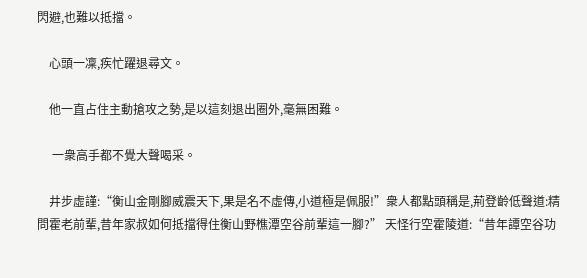閃避,也難以抵擋。

    心頭一凜,疾忙躍退尋文。

    他一直占住主動搶攻之勢,是以這刻退出圈外,毫無困難。

     一衆高手都不覺大聲喝采。

    井步虛謹:“衡山金剛腳威震天下,果是名不虛傳,小道極是佩服!”衆人都點頭稱是,荊登齡低聲道:精問霍老前輩,昔年家叔如何抵擋得住衡山野樵潭空谷前輩這一腳?” 天怪行空霍陵道:“昔年譚空谷功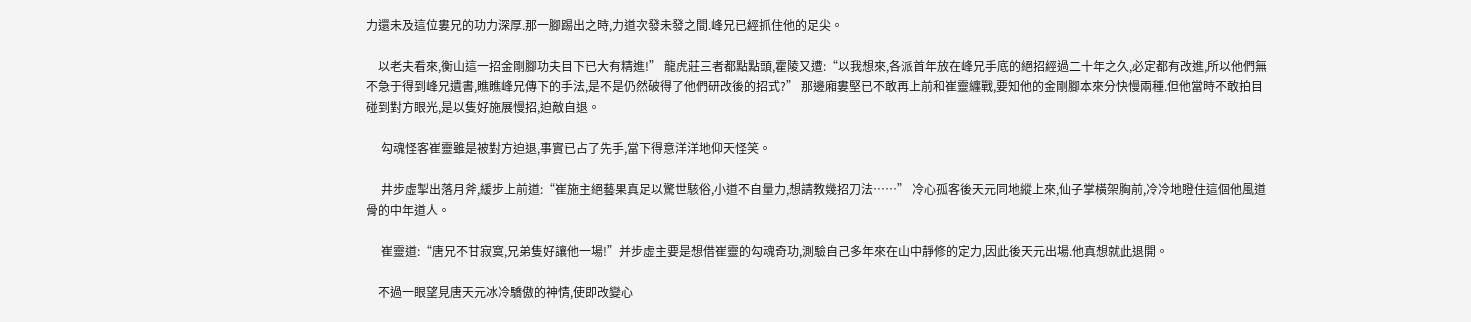力還未及這位婁兄的功力深厚.那一腳踢出之時,力道次發未發之間.峰兄已經抓住他的足尖。

    以老夫看來,衡山這一招金剛腳功夫目下已大有精進!” 龍虎莊三者都點點頭,霍陵又遭:“以我想來,各派首年放在峰兄手底的絕招經過二十年之久,必定都有改進,所以他們無不急于得到峰兄遺書,瞧瞧峰兄傳下的手法,是不是仍然破得了他們研改後的招式?” 那邊廂婁堅已不敢再上前和崔靈纏戰,要知他的金剛腳本來分快慢兩種.但他當時不敢拍目碰到對方眼光,是以隻好施展慢招,迫敵自退。

     勾魂怪客崔靈雖是被對方迫退,事實已占了先手,當下得意洋洋地仰天怪笑。

     井步虛掣出落月斧,緩步上前道:“崔施主絕藝果真足以驚世駭俗,小道不自量力,想請教幾招刀法……” 冷心孤客後天元同地縱上來,仙子掌橫架胸前,冷冷地瞪住這個他風道骨的中年道人。

     崔靈道:“唐兄不甘寂寞,兄弟隻好讓他一場!”并步虛主要是想借崔靈的勾魂奇功,測驗自己多年來在山中靜修的定力,因此後天元出場.他真想就此退開。

    不過一眼望見唐天元冰冷驕傲的神情,使即改變心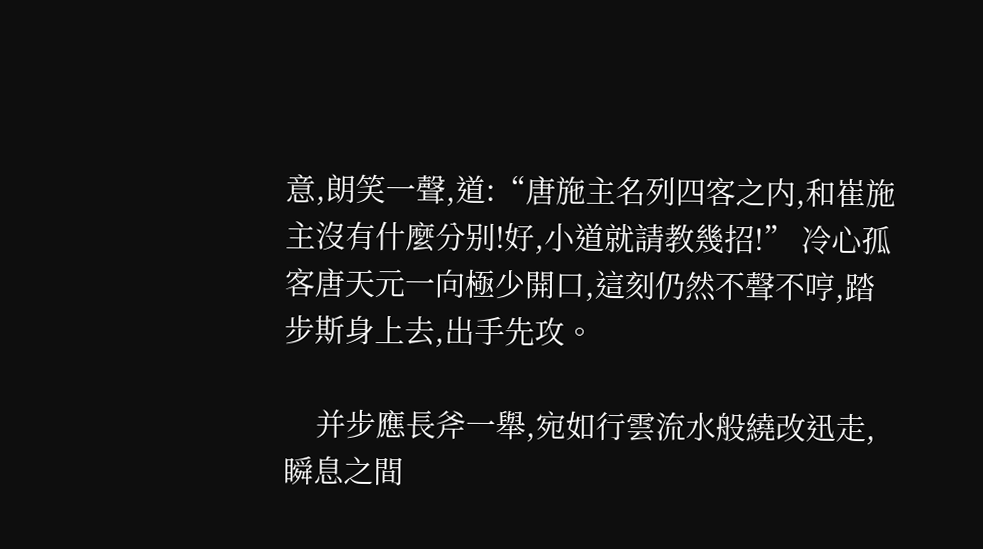意,朗笑一聲,道:“唐施主名列四客之内,和崔施主沒有什麼分别!好,小道就請教幾招!” 冷心孤客唐天元一向極少開口,這刻仍然不聲不哼,踏步斯身上去,出手先攻。

    并步應長斧一舉,宛如行雲流水般繞改迅走,瞬息之間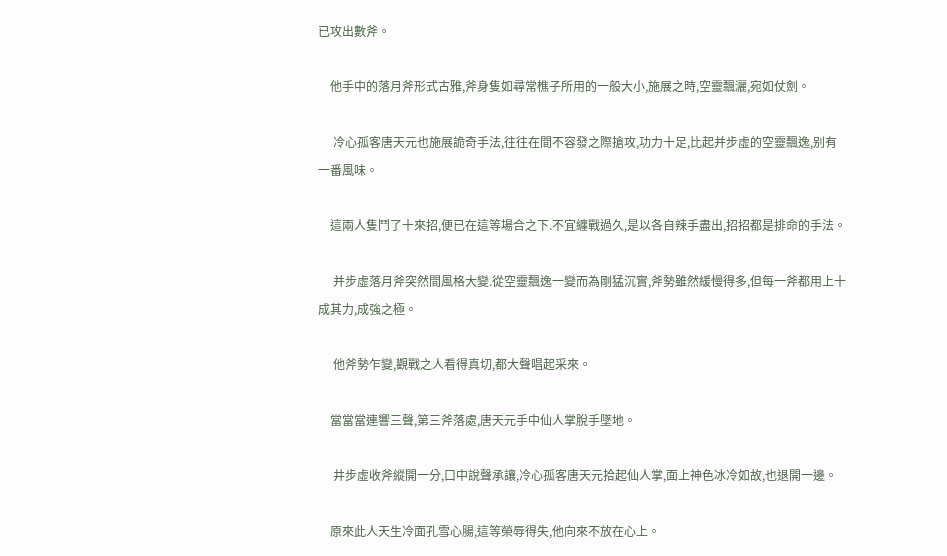已攻出數斧。

    他手中的落月斧形式古雅,斧身隻如尋常樵子所用的一般大小,施展之時,空靈飄灑,宛如仗劍。

     冷心孤客唐天元也施展詭奇手法,往往在間不容發之際搶攻,功力十足,比起并步虛的空靈飄逸,别有一番風味。

    這兩人隻鬥了十來招,便已在這等場合之下.不宜纏戰過久,是以各自辣手盡出,招招都是排命的手法。

     并步虛落月斧突然間風格大變.從空靈飄逸一變而為剛猛沉實,斧勢雖然緩慢得多,但每一斧都用上十成其力,成強之極。

     他斧勢乍變,觀戰之人看得真切,都大聲唱起采來。

    當當當連響三聲,第三斧落處,唐天元手中仙人掌脫手墜地。

     井步虛收斧縱開一分,口中說聲承讓,冷心孤客唐天元拾起仙人掌,面上神色冰冷如故,也退開一邊。

    原來此人天生冷面孔雪心腸,這等榮辱得失,他向來不放在心上。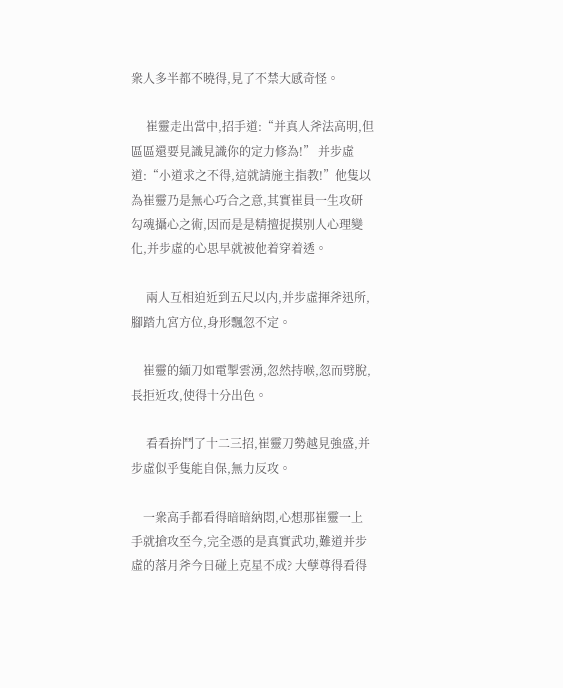衆人多半都不曉得,見了不禁大感奇怪。

     崔靈走出當中,招手道:“并真人斧法高明,但區區還要見識見識你的定力修為!” 并步虛道:“小道求之不得,這就請施主指教!”他隻以為崔靈乃是無心巧合之意,其實崔員一生攻研勾魂攝心之術,因而是是精擅捉摸别人心理變化,并步虛的心思早就被他着穿着透。

     兩人互相迫近到五尺以内,并步虛揮斧迅所,腳踏九宮方位,身形飄忽不定。

    崔靈的緬刀如電掣雲湧,忽然持喉,忽而劈脫,長拒近攻,使得十分出色。

     看看拚鬥了十二三招,崔靈刀勢越見強盛,并步虛似乎隻能自保,無力反攻。

    一衆高手都看得暗暗納悶,心想那崔靈一上手就搶攻至今,完全憑的是真實武功,難道并步虛的落月斧今日碰上克星不成? 大孽尊得看得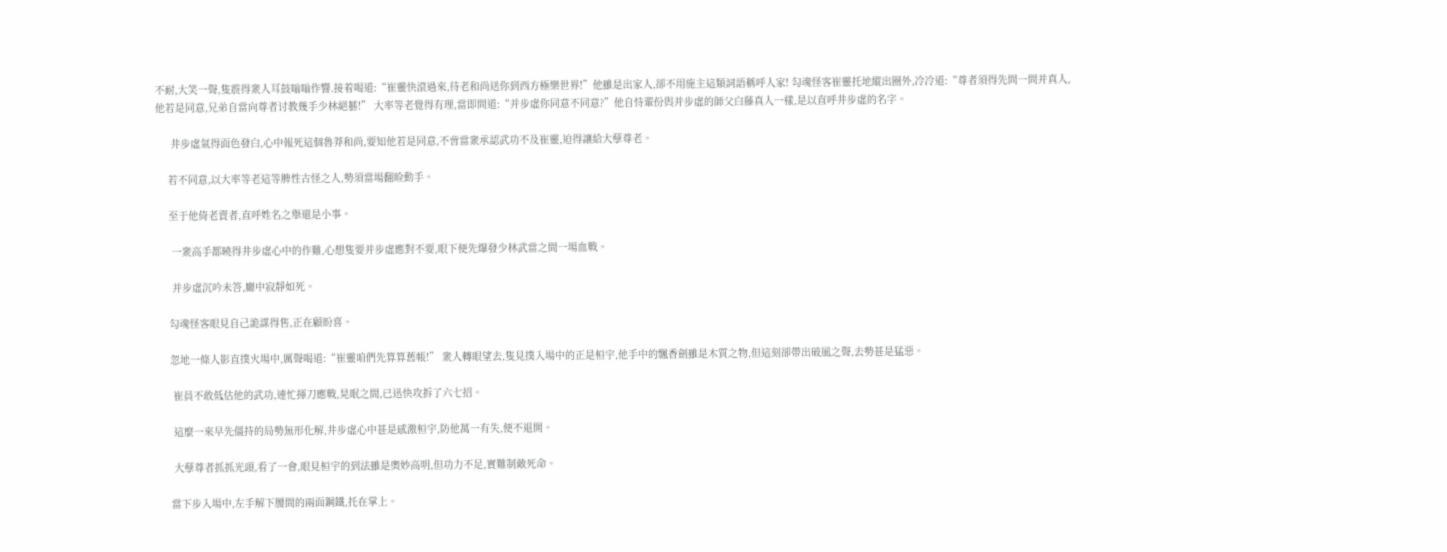不耐,大笑一聲,隻震得衆人耳鼓嗡嗡作響.接着喝道:“崔靈快滾過來,待老和尚送你到西方極樂世界!”他雖是出家人,卻不用施主這類詞語稱呼人家! 勾魂怪客崔靈托地縱出圈外,冷冷道:“尊者須得先問一問并真人,他若是同意,兄弟自當向尊者讨教幾手少林絕藝!” 大率等老覺得有理,當即問道:“并步虛你同意不同意?”他自恃輩份與并步虛的師父白藤真人一樣,是以直呼井步虛的名字。

     井步虛氣得面色發白,心中報死這個魯莽和尚,要知他若是同意,不啻當衆承認武功不及崔靈,迫得讓給大孽尊老。

    若不同意,以大率等老這等脾性古怪之人,勢須當場翻睑動手。

    至于他倚老賣者,直呼姓名之舉還是小事。

     一衆高手都曉得井步虛心中的作難,心想隻要并步虛應對不要,眼下便先爆發少林武當之間一場血戰。

     并步虛沉吟未答,廳中寂靜如死。

    勾魂怪客眼見自己詭謀得售,正在顧盼喜。

    忽地一條人影直撲火場中,厲聲喝道:“崔靈咱們先算算舊帳!” 衆人轉眼望去,隻見撲入場中的正是桓宇,他手中的飄香劍雖是木質之物,但這刻卻帶出破風之聲,去勢甚是猛惡。

     崔員不敢低估他的武功,連忙揮刀應戰,晃眠之間,已迅快攻拆了六七招。

     這麼一來早先僵持的局勢無形化解,井步虛心中甚是感激桓宇,防他萬一有失,便不退開。

     大孽尊者抓抓光頭,看了一會,眼見桓宇的到法雖是奧妙高明,但功力不足,實難制敵死命。

    當下步入場中,左手解下腰間的兩面鋼鐵,托在掌上。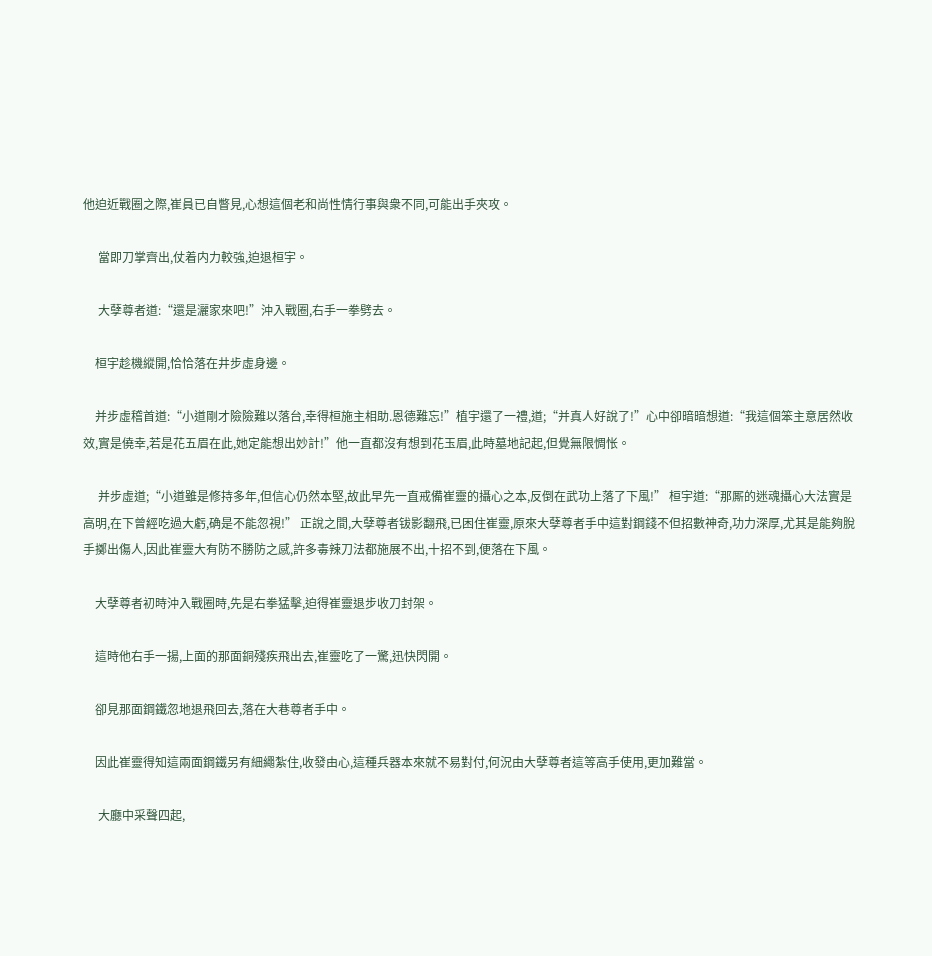他迫近戰圈之際,崔員已自瞥見,心想這個老和尚性情行事與衆不同,可能出手夾攻。

     當即刀掌齊出,仗着内力較強,迫退桓宇。

     大孽尊者道:“還是灑家來吧!”沖入戰圈,右手一拳劈去。

    桓宇趁機縱開,恰恰落在井步虛身邊。

    并步虛稽首道:“小道剛才險險難以落台,幸得桓施主相助.恩德難忘!”植宇還了一禮,道;“并真人好說了!”心中卻暗暗想道:“我這個笨主意居然收效,實是僥幸,若是花五眉在此,她定能想出妙計!”他一直都沒有想到花玉眉,此時墓地記起,但覺無限惆怅。

     并步虛道;“小道雖是修持多年,但信心仍然本堅,故此早先一直戒備崔靈的攝心之本,反倒在武功上落了下風!” 桓宇道:“那厮的迷魂攝心大法實是高明,在下曾經吃過大虧,确是不能忽視!” 正說之間,大孽尊者钹影翻飛,已困住崔靈,原來大孽尊者手中這對鋼錢不但招數神奇,功力深厚,尤其是能夠脫手擲出傷人,因此崔靈大有防不勝防之感,許多毒辣刀法都施展不出,十招不到,便落在下風。

    大孽尊者初時沖入戰圈時,先是右拳猛擊,迫得崔靈退步收刀封架。

    這時他右手一揚,上面的那面銅殘疾飛出去,崔靈吃了一驚,迅快閃開。

    卻見那面鋼鐵忽地退飛回去,落在大巷尊者手中。

    因此崔靈得知這兩面鋼鐵另有細繩紮住,收發由心,這種兵器本來就不易對付,何況由大孽尊者這等高手使用,更加難當。

     大廳中采聲四起,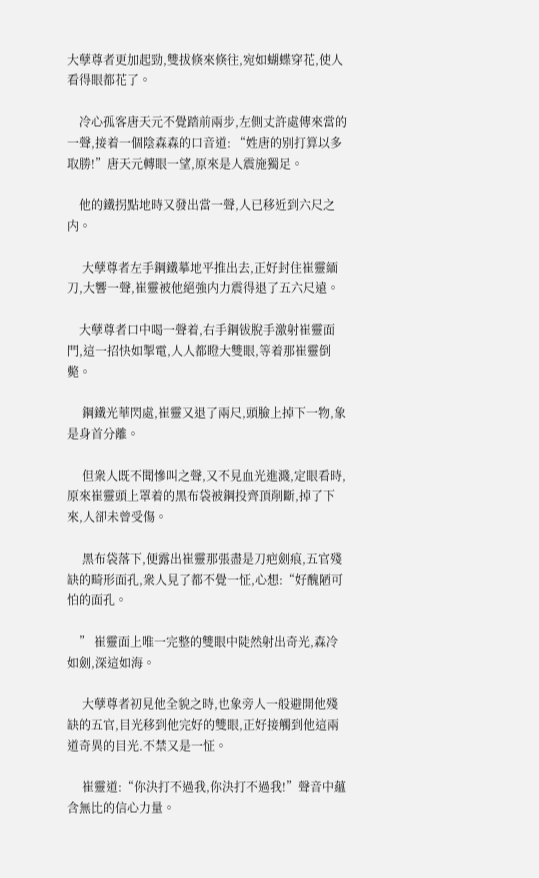大孽尊者更加起勁,雙拔倏來倏往,宛如蝴蝶穿花,使人看得眼都花了。

    冷心孤客唐天元不覺踏前兩步,左側丈許處傳來當的一聲,接着一個陰森森的口音道: “姓唐的别打算以多取勝!”唐天元轉眼一望,原來是人震施獨足。

    他的鐵拐點地時又發出當一聲,人已移近到六尺之内。

     大孽尊者左手鋼鐵摹地平推出去,正好封住崔靈緬刀,大響一聲,崔靈被他絕強内力震得退了五六尺遠。

    大孽尊者口中喝一聲着,右手鋼钹脫手激射崔靈面門,這一招快如掣電,人人都瞪大雙眼,等着那崔靈倒斃。

     鋼鐵光華閃處,崔靈又退了兩尺,頭臉上掉下一物,象是身首分離。

     但衆人既不聞慘叫之聲,又不見血光進濺,定眼看時,原來崔靈頭上罩着的黑布袋被鋼投齊頂削斷,掉了下來,人卻未曾受傷。

     黑布袋落下,便露出崔靈那張盡是刀疤劍痕,五官殘缺的畸形面孔,衆人見了都不覺一怔,心想:“好醜陋可怕的面孔。

    ” 崔靈面上唯一完整的雙眼中陡然射出奇光,森冷如劍,深這如海。

     大孽尊者初見他全貌之時,也象旁人一般避開他殘缺的五官,目光移到他完好的雙眼,正好接觸到他這兩道奇異的目光.不禁又是一怔。

     崔靈道:“你決打不過我,你決打不過我!”聲音中蘊含無比的信心力量。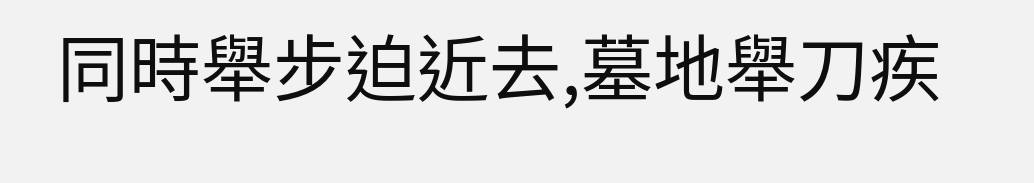同時舉步迫近去,墓地舉刀疾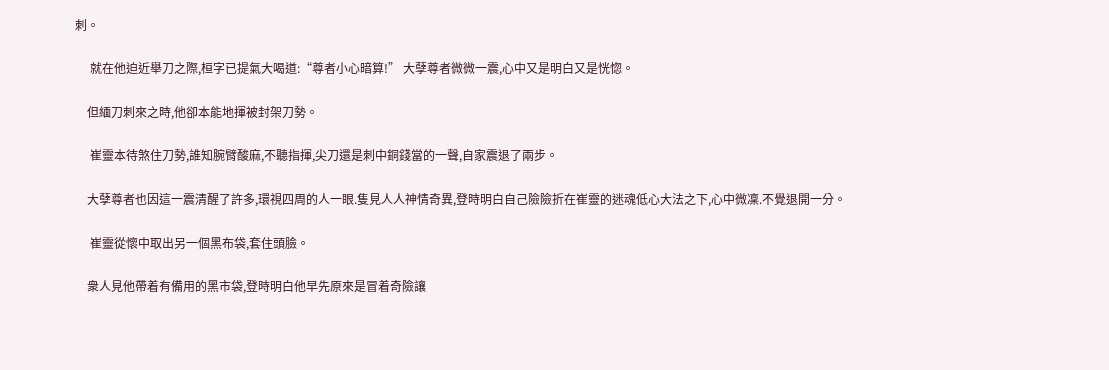刺。

     就在他迫近舉刀之際,桓字已提氣大喝道:“尊者小心暗算!” 大孽尊者微微一震,心中又是明白又是恍惚。

    但緬刀刺來之時,他卻本能地揮被封架刀勢。

     崔靈本待煞住刀勢,誰知腕臂酸麻,不聽指揮,尖刀還是刺中銅錢當的一聲,自家震退了兩步。

    大孽尊者也因這一震清醒了許多,環視四周的人一眼.隻見人人神情奇異,登時明白自己險險折在崔靈的迷魂低心大法之下,心中微凜.不覺退開一分。

     崔靈從懷中取出另一個黑布袋,套住頭臉。

    衆人見他帶着有備用的黑市袋,登時明白他早先原來是冒着奇險讓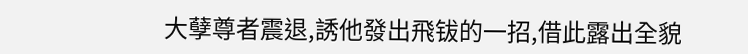大孽尊者震退,誘他發出飛钹的一招,借此露出全貌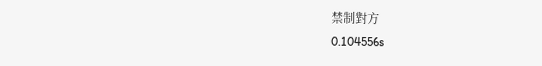禁制對方
0.104556s